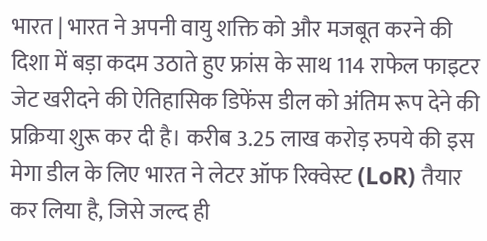भारत | भारत ने अपनी वायु शक्ति को और मजबूत करने की दिशा में बड़ा कदम उठाते हुए फ्रांस के साथ 114 राफेल फाइटर जेट खरीदने की ऐतिहासिक डिफेंस डील को अंतिम रूप देने की प्रक्रिया शुरू कर दी है। करीब 3.25 लाख करोड़ रुपये की इस मेगा डील के लिए भारत ने लेटर ऑफ रिक्वेस्ट (LoR) तैयार कर लिया है, जिसे जल्द ही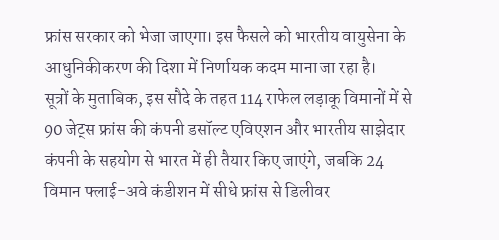फ्रांस सरकार को भेजा जाएगा। इस फैसले को भारतीय वायुसेना के आधुनिकीकरण की दिशा में निर्णायक कदम माना जा रहा है।
सूत्रों के मुताबिक, इस सौदे के तहत 114 राफेल लड़ाकू विमानों में से 90 जेट्स फ्रांस की कंपनी डसॉल्ट एविएशन और भारतीय साझेदार कंपनी के सहयोग से भारत में ही तैयार किए जाएंगे, जबकि 24 विमान फ्लाई-अवे कंडीशन में सीधे फ्रांस से डिलीवर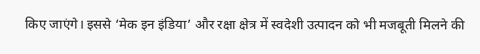किए जाएंगे। इससे ‘मेक इन इंडिया’ और रक्षा क्षेत्र में स्वदेशी उत्पादन को भी मजबूती मिलने की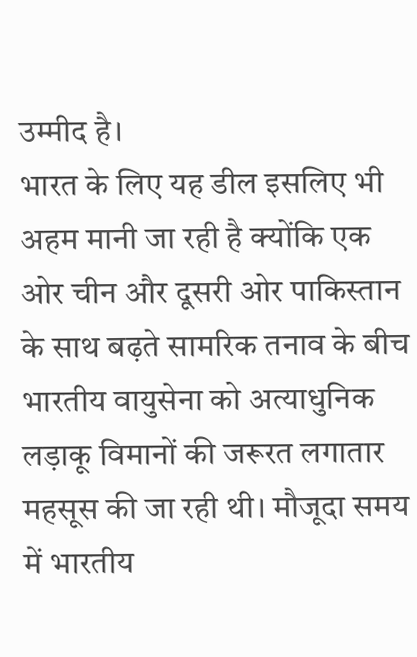उम्मीद है।
भारत के लिए यह डील इसलिए भी अहम मानी जा रही है क्योंकि एक ओर चीन और दूसरी ओर पाकिस्तान के साथ बढ़ते सामरिक तनाव के बीच भारतीय वायुसेना को अत्याधुनिक लड़ाकू विमानों की जरूरत लगातार महसूस की जा रही थी। मौजूदा समय में भारतीय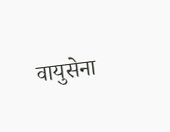वायुसेना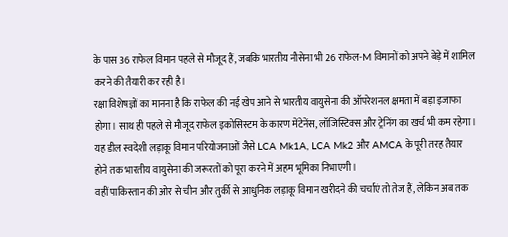के पास 36 राफेल विमान पहले से मौजूद हैं, जबकि भारतीय नौसेना भी 26 राफेल-M विमानों को अपने बेड़े में शामिल करने की तैयारी कर रही है।
रक्षा विशेषज्ञों का मानना है कि राफेल की नई खेप आने से भारतीय वायुसेना की ऑपरेशनल क्षमता में बड़ा इजाफा होगा। साथ ही पहले से मौजूद राफेल इकोसिस्टम के कारण मेंटेनेंस, लॉजिस्टिक्स और ट्रेनिंग का खर्च भी कम रहेगा। यह डील स्वदेशी लड़ाकू विमान परियोजनाओं जैसे LCA Mk1A, LCA Mk2 और AMCA के पूरी तरह तैयार होने तक भारतीय वायुसेना की जरूरतों को पूरा करने में अहम भूमिका निभाएगी।
वहीं पाकिस्तान की ओर से चीन और तुर्की से आधुनिक लड़ाकू विमान खरीदने की चर्चाएं तो तेज हैं, लेकिन अब तक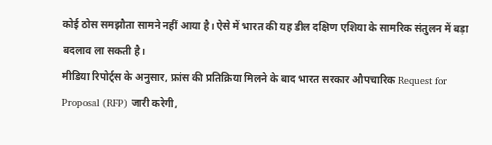कोई ठोस समझौता सामने नहीं आया है। ऐसे में भारत की यह डील दक्षिण एशिया के सामरिक संतुलन में बड़ा बदलाव ला सकती है।
मीडिया रिपोर्ट्स के अनुसार, फ्रांस की प्रतिक्रिया मिलने के बाद भारत सरकार औपचारिक Request for Proposal (RFP) जारी करेगी,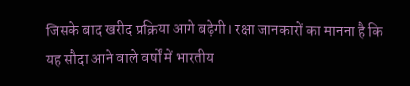जिसके बाद खरीद प्रक्रिया आगे बढ़ेगी। रक्षा जानकारों का मानना है कि यह सौदा आने वाले वर्षों में भारतीय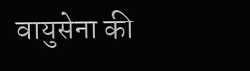वायुसेना की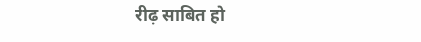रीढ़ साबित हो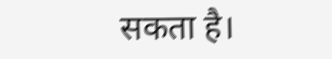सकता है।